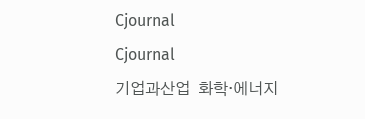Cjournal
Cjournal
기업과산업  화학·에너지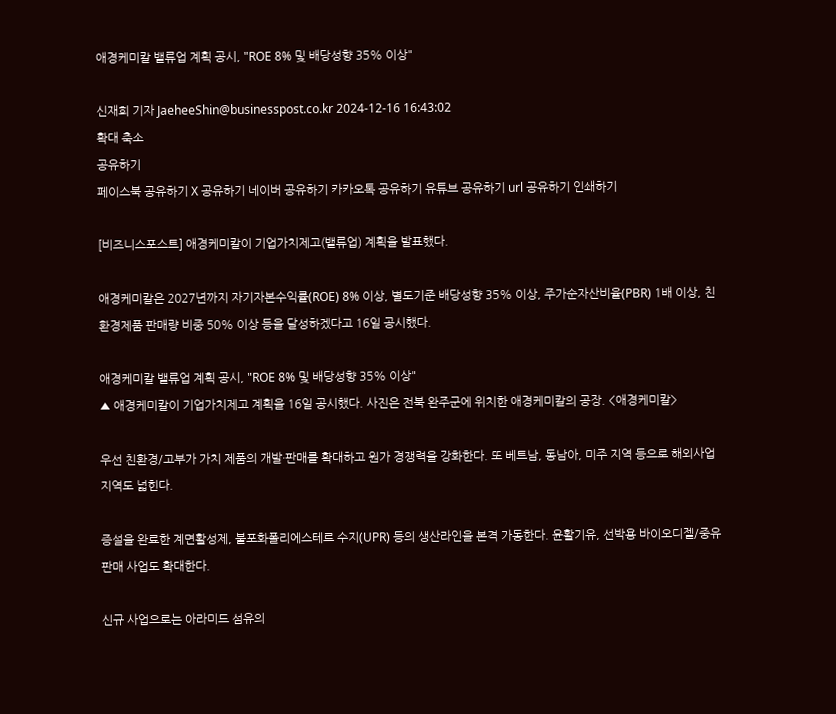애경케미칼 밸류업 계획 공시, "ROE 8% 및 배당성향 35% 이상"

신재희 기자 JaeheeShin@businesspost.co.kr 2024-12-16 16:43:02
확대 축소
공유하기
페이스북 공유하기 X 공유하기 네이버 공유하기 카카오톡 공유하기 유튜브 공유하기 url 공유하기 인쇄하기

[비즈니스포스트] 애경케미칼이 기업가치제고(밸류업) 계획을 발표했다.

애경케미칼은 2027년까지 자기자본수익률(ROE) 8% 이상, 별도기준 배당성향 35% 이상, 주가순자산비율(PBR) 1배 이상, 친환경제품 판매량 비중 50% 이상 등을 달성하겠다고 16일 공시했다.

애경케미칼 밸류업 계획 공시, "ROE 8% 및 배당성향 35% 이상"
▲ 애경케미칼이 기업가치제고 계획을 16일 공시했다. 사진은 전북 완주군에 위치한 애경케미칼의 공장. <애경케미칼>

우선 친환경/고부가 가치 제품의 개발·판매를 확대하고 원가 경쟁력을 강화한다. 또 베트남, 동남아, 미주 지역 등으로 해외사업 지역도 넓힌다.

증설을 완료한 계면활성제, 불포화폴리에스테르 수지(UPR) 등의 생산라인을 본격 가동한다. 윤활기유, 선박용 바이오디젤/중유 판매 사업도 확대한다.

신규 사업으로는 아라미드 섬유의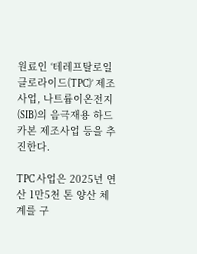원료인 ‘테레프탈로일 클로라이드(TPC)’ 제조사업, 나트륨이온전지(SIB)의 음극재용 하드카본 제조사업 등을 추진한다.

TPC 사업은 2025년 연산 1만5천 톤 양산 체계를 구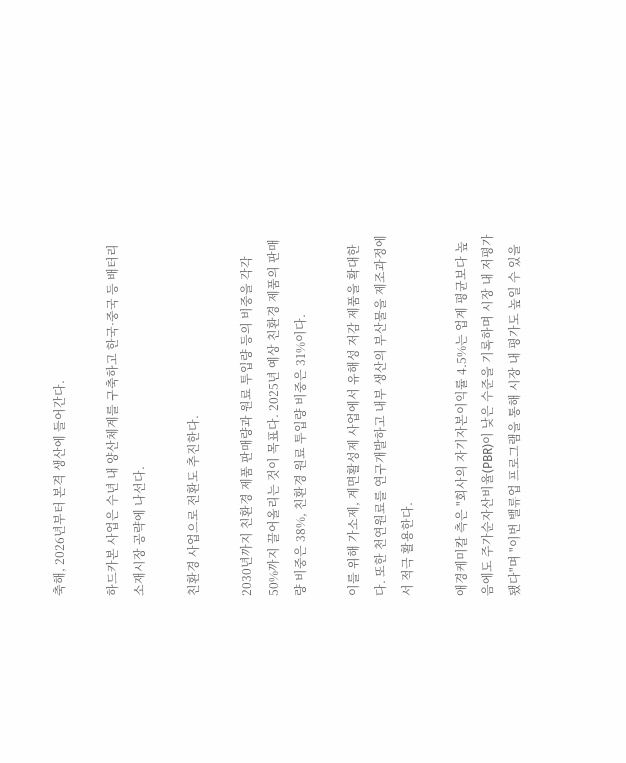축해, 2026년부터 본격 생산에 들어간다.

하드카본 사업은 수년 내 양산체계를 구축하고 한국·중국 등 배터리 소재시장 공략에 나선다.

친환경 사업으로 전환도 추진한다.

2030년까지 친환경 제품 판매량과 원료 투입량 등의 비중을 각각 50%까지 끌어올리는 것이 목표다. 2025년 예상 친환경 제품의 판매량 비중은 38%, 친환경 원료 투입량 비중은 31%이다.

이를 위해 가소제, 계면활성제 사업에서 유해성 저감 제품을 확대한다. 또한 천연원료를 연구개발하고 내부 생산의 부산물을 제조과정에서 적극 활용한다.

애경케미칼 측은 "회사의 자기자본이익률 4.5%는 업계 평균보다 높음에도 주가순자산비율(PBR)이 낮은 수준을 기록하며 시장 내 저평가됐다"며 "이번 밸류업 프로그램을 통해 시장 내 평가도 높일 수 있을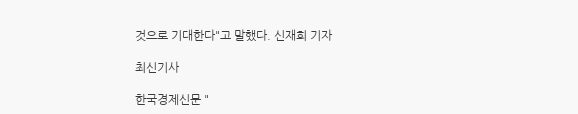것으로 기대한다"고 말했다. 신재희 기자

최신기사

한국경제신문 "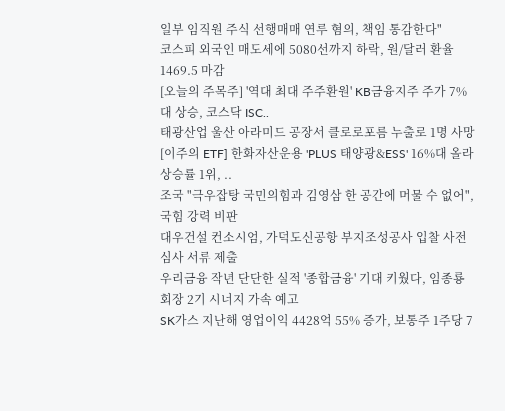일부 임직원 주식 선행매매 연루 혐의, 책임 통감한다"
코스피 외국인 매도세에 5080선까지 하락, 원/달러 환율 1469.5 마감
[오늘의 주목주] '역대 최대 주주환원' KB금융지주 주가 7%대 상승, 코스닥 ISC..
태광산업 울산 아라미드 공장서 클로로포름 누출로 1명 사망
[이주의 ETF] 한화자산운용 'PLUS 태양광&ESS' 16%대 올라 상승률 1위, ..
조국 "극우잡탕 국민의힘과 김영삼 한 공간에 머물 수 없어", 국힘 강력 비판
대우건설 컨소시엄, 가덕도신공항 부지조성공사 입찰 사전심사 서류 제출
우리금융 작년 단단한 실적 '종합금융' 기대 키웠다, 임종룡 회장 2기 시너지 가속 예고
SK가스 지난해 영업이익 4428억 55% 증가, 보통주 1주당 7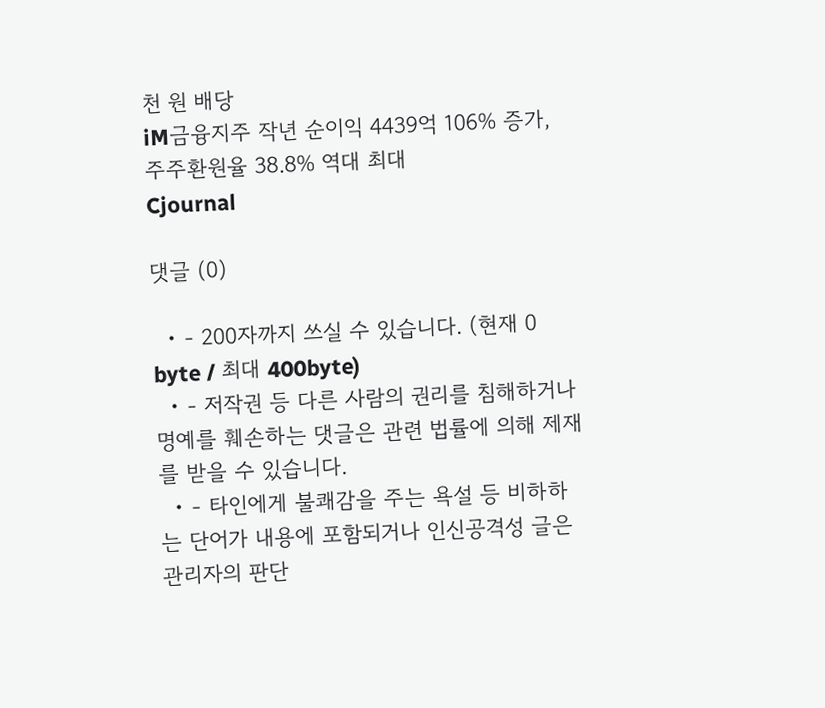천 원 배당
iM금융지주 작년 순이익 4439억 106% 증가, 주주환원율 38.8% 역대 최대
Cjournal

댓글 (0)

  • - 200자까지 쓰실 수 있습니다. (현재 0 byte / 최대 400byte)
  • - 저작권 등 다른 사람의 권리를 침해하거나 명예를 훼손하는 댓글은 관련 법률에 의해 제재를 받을 수 있습니다.
  • - 타인에게 불쾌감을 주는 욕설 등 비하하는 단어가 내용에 포함되거나 인신공격성 글은 관리자의 판단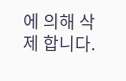에 의해 삭제 합니다.